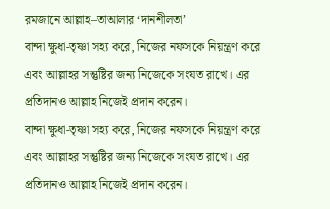রমজানে আল্লাহ–তাআলার ‘দানশীলতা’
বান্দা ক্ষুধা-তৃষ্ণা সহ্য করে, নিজের নফসকে নিয়ন্ত্রণ করে এবং আল্লাহর সন্তুষ্টির জন্য নিজেকে সংযত রাখে। এর প্রতিদানও আল্লাহ নিজেই প্রদান করেন।
বান্দা ক্ষুধা-তৃষ্ণা সহ্য করে, নিজের নফসকে নিয়ন্ত্রণ করে এবং আল্লাহর সন্তুষ্টির জন্য নিজেকে সংযত রাখে। এর প্রতিদানও আল্লাহ নিজেই প্রদান করেন।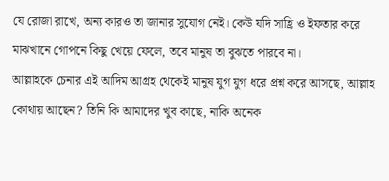যে রোজা রাখে, অন্য কারও তা জানার সুযোগ নেই। কেউ যদি সাহ্রি ও ইফতার করে মাঝখানে গোপনে কিছু খেয়ে ফেলে, তবে মানুষ তা বুঝতে পারবে না।
আল্লাহকে চেনার এই আদিম আগ্রহ থেকেই মানুষ যুগ যুগ ধরে প্রশ্ন করে আসছে, আল্লাহ কোথায় আছেন? তিনি কি আমাদের খুব কাছে, নাকি অনেক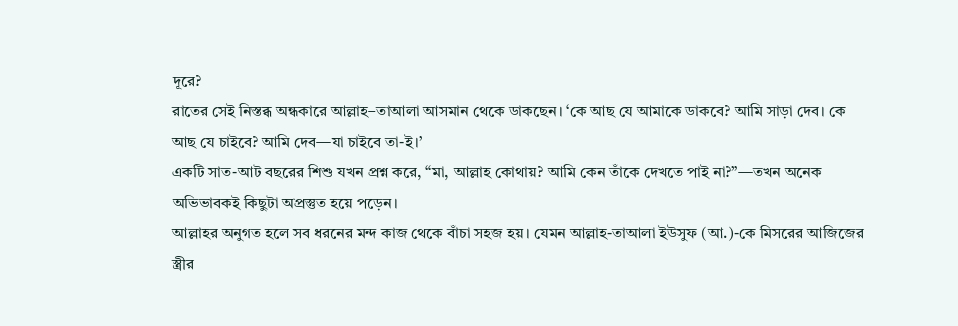দূরে?
রাতের সেই নিস্তব্ধ অন্ধকারে আল্লাহ–তাআলা আসমান থেকে ডাকছেন। ‘কে আছ যে আমাকে ডাকবে? আমি সাড়া দেব। কে আছ যে চাইবে? আমি দেব—যা চাইবে তা-ই।’
একটি সাত-আট বছরের শিশু যখন প্রশ্ন করে, “মা, আল্লাহ কোথায়? আমি কেন তাঁকে দেখতে পাই না?”—তখন অনেক অভিভাবকই কিছুটা অপ্রস্তুত হয়ে পড়েন।
আল্লাহর অনুগত হলে সব ধরনের মন্দ কাজ থেকে বাঁচা সহজ হয়। যেমন আল্লাহ-তাআলা ইউসুফ (আ.)-কে মিসরের আজিজের স্ত্রীর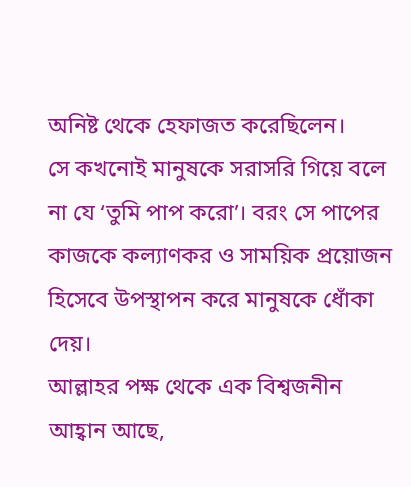অনিষ্ট থেকে হেফাজত করেছিলেন।
সে কখনোই মানুষকে সরাসরি গিয়ে বলে না যে ‘তুমি পাপ করো’। বরং সে পাপের কাজকে কল্যাণকর ও সাময়িক প্রয়োজন হিসেবে উপস্থাপন করে মানুষকে ধোঁকা দেয়।
আল্লাহর পক্ষ থেকে এক বিশ্বজনীন আহ্বান আছে,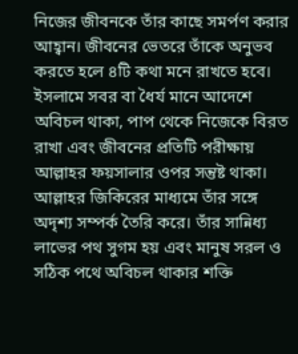নিজের জীবনকে তাঁর কাছে সমর্পণ করার আহ্বান। জীবনের ভেতরে তাঁকে অনুভব করতে হলে ৪টি কথা মনে রাখতে হবে।
ইসলামে সবর বা ধৈর্য মানে আদেশে অবিচল থাকা, পাপ থেকে নিজেকে বিরত রাখা এবং জীবনের প্রতিটি পরীক্ষায় আল্লাহর ফয়সালার ওপর সন্তুষ্ট থাকা।
আল্লাহর জিকিরের মাধ্যমে তাঁর সঙ্গে অদৃশ্য সম্পর্ক তৈরি করে। তাঁর সান্নিধ্য লাভের পথ সুগম হয় এবং মানুষ সরল ও সঠিক পথে অবিচল থাকার শক্তি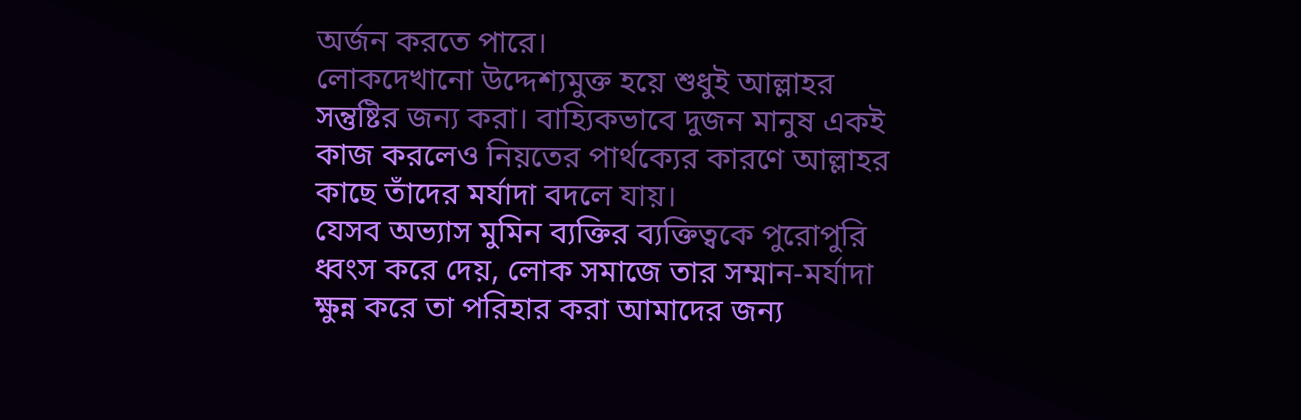অর্জন করতে পারে।
লোকদেখানো উদ্দেশ্যমুক্ত হয়ে শুধুই আল্লাহর সন্তুষ্টির জন্য করা। বাহ্যিকভাবে দুজন মানুষ একই কাজ করলেও নিয়তের পার্থক্যের কারণে আল্লাহর কাছে তাঁদের মর্যাদা বদলে যায়।
যেসব অভ্যাস মুমিন ব্যক্তির ব্যক্তিত্বকে পুরোপুরি ধ্বংস করে দেয়, লোক সমাজে তার সম্মান-মর্যাদা ক্ষুন্ন করে তা পরিহার করা আমাদের জন্য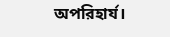অপরিহার্য।